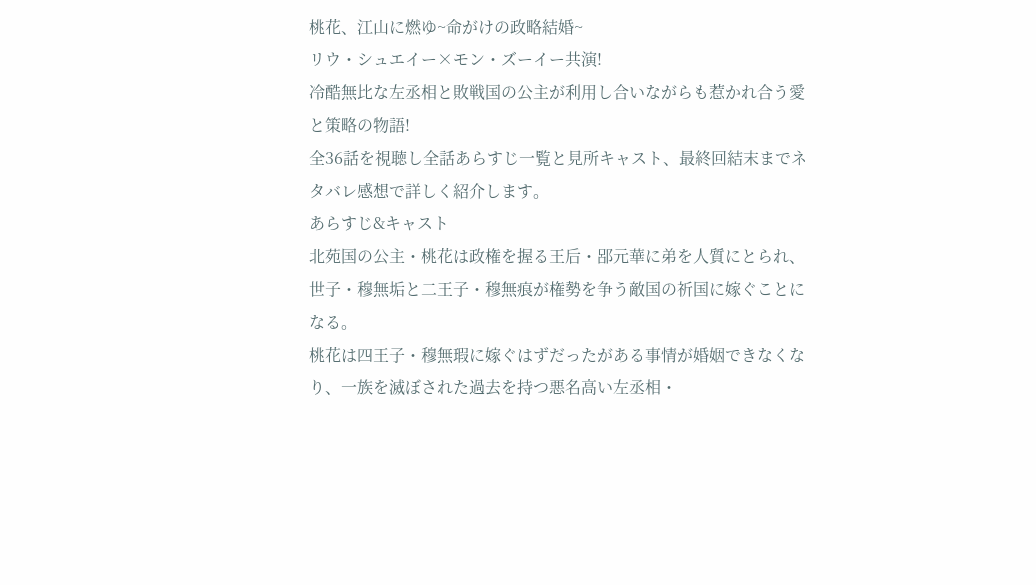桃花、江山に燃ゆ~命がけの政略結婚~
リウ・シュエイー×モン・ズーイー共演!
冷酷無比な左丞相と敗戦国の公主が利用し合いながらも惹かれ合う愛と策略の物語!
全36話を視聴し全話あらすじ一覧と見所キャスト、最終回結末までネタバレ感想で詳しく紹介します。
あらすじ&キャスト
北苑国の公主・桃花は政権を握る王后・郘元華に弟を人質にとられ、世子・穆無垢と二王子・穆無痕が権勢を争う敵国の祈国に嫁ぐことになる。
桃花は四王子・穆無瑕に嫁ぐはずだったがある事情が婚姻できなくなり、一族を滅ぼされた過去を持つ悪名高い左丞相・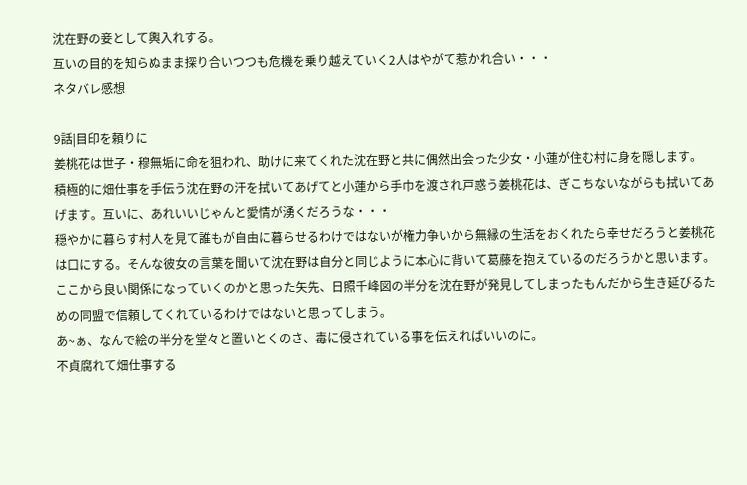沈在野の妾として輿入れする。
互いの目的を知らぬまま探り合いつつも危機を乗り越えていく2人はやがて惹かれ合い・・・
ネタバレ感想

9話|目印を頼りに
姜桃花は世子・穆無垢に命を狙われ、助けに来てくれた沈在野と共に偶然出会った少女・小蓮が住む村に身を隠します。
積極的に畑仕事を手伝う沈在野の汗を拭いてあげてと小蓮から手巾を渡され戸惑う姜桃花は、ぎこちないながらも拭いてあげます。互いに、あれいいじゃんと愛情が湧くだろうな・・・
穏やかに暮らす村人を見て誰もが自由に暮らせるわけではないが権力争いから無縁の生活をおくれたら幸せだろうと姜桃花は口にする。そんな彼女の言葉を聞いて沈在野は自分と同じように本心に背いて葛藤を抱えているのだろうかと思います。
ここから良い関係になっていくのかと思った矢先、日照千峰図の半分を沈在野が発見してしまったもんだから生き延びるための同盟で信頼してくれているわけではないと思ってしまう。
あ~ぁ、なんで絵の半分を堂々と置いとくのさ、毒に侵されている事を伝えればいいのに。
不貞腐れて畑仕事する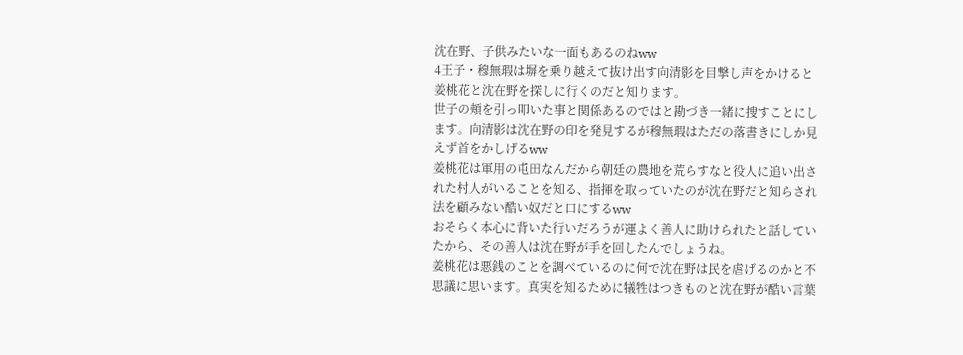沈在野、子供みたいな一面もあるのねww
4王子・穆無瑕は塀を乗り越えて抜け出す向清影を目撃し声をかけると姜桃花と沈在野を探しに行くのだと知ります。
世子の頬を引っ叩いた事と関係あるのではと勘づき一緒に捜すことにします。向清影は沈在野の印を発見するが穆無瑕はただの落書きにしか見えず首をかしげるww
姜桃花は軍用の屯田なんだから朝廷の農地を荒らすなと役人に追い出された村人がいることを知る、指揮を取っていたのが沈在野だと知らされ法を顧みない酷い奴だと口にするww
おそらく本心に背いた行いだろうが運よく善人に助けられたと話していたから、その善人は沈在野が手を回したんでしょうね。
姜桃花は悪銭のことを調べているのに何で沈在野は民を虐げるのかと不思議に思います。真実を知るために犠牲はつきものと沈在野が酷い言葉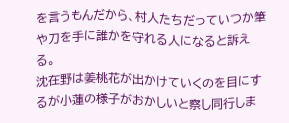を言うもんだから、村人たちだっていつか筆や刀を手に誰かを守れる人になると訴える。
沈在野は姜桃花が出かけていくのを目にするが小蓮の様子がおかしいと察し同行しま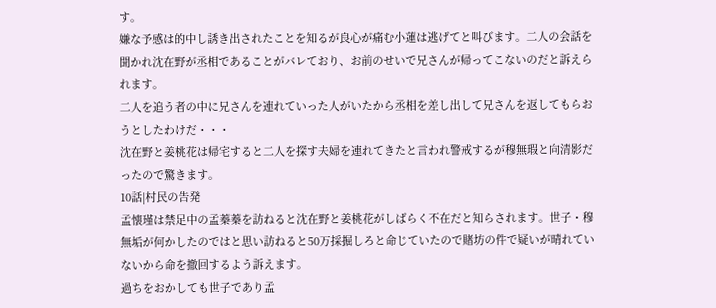す。
嫌な予感は的中し誘き出されたことを知るが良心が痛む小蓮は逃げてと叫びます。二人の会話を聞かれ沈在野が丞相であることがバレており、お前のせいで兄さんが帰ってこないのだと訴えられます。
二人を追う者の中に兄さんを連れていった人がいたから丞相を差し出して兄さんを返してもらおうとしたわけだ・・・
沈在野と姜桃花は帰宅すると二人を探す夫婦を連れてきたと言われ警戒するが穆無瑕と向清影だったので驚きます。
10話|村民の告発
孟懐瑾は禁足中の孟蓁蓁を訪ねると沈在野と姜桃花がしばらく不在だと知らされます。世子・穆無垢が何かしたのではと思い訪ねると50万採掘しろと命じていたので賭坊の件で疑いが晴れていないから命を撤回するよう訴えます。
過ちをおかしても世子であり孟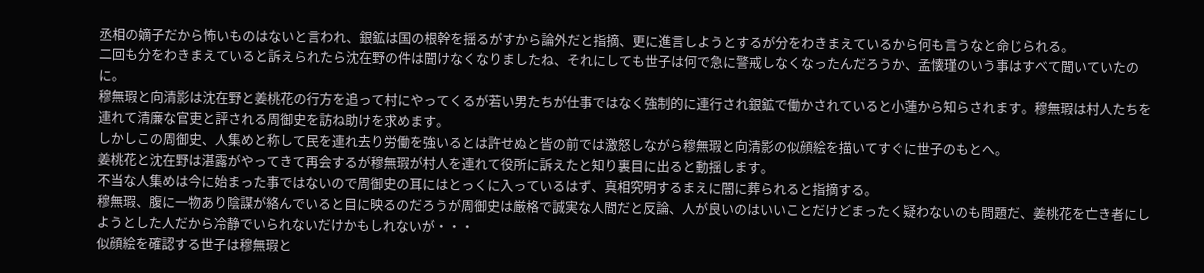丞相の嫡子だから怖いものはないと言われ、銀鉱は国の根幹を揺るがすから論外だと指摘、更に進言しようとするが分をわきまえているから何も言うなと命じられる。
二回も分をわきまえていると訴えられたら沈在野の件は聞けなくなりましたね、それにしても世子は何で急に警戒しなくなったんだろうか、孟懐瑾のいう事はすべて聞いていたのに。
穆無瑕と向清影は沈在野と姜桃花の行方を追って村にやってくるが若い男たちが仕事ではなく強制的に連行され銀鉱で働かされていると小蓮から知らされます。穆無瑕は村人たちを連れて清廉な官吏と評される周御史を訪ね助けを求めます。
しかしこの周御史、人集めと称して民を連れ去り労働を強いるとは許せぬと皆の前では激怒しながら穆無瑕と向清影の似顔絵を描いてすぐに世子のもとへ。
姜桃花と沈在野は湛露がやってきて再会するが穆無瑕が村人を連れて役所に訴えたと知り裏目に出ると動揺します。
不当な人集めは今に始まった事ではないので周御史の耳にはとっくに入っているはず、真相究明するまえに闇に葬られると指摘する。
穆無瑕、腹に一物あり陰謀が絡んでいると目に映るのだろうが周御史は厳格で誠実な人間だと反論、人が良いのはいいことだけどまったく疑わないのも問題だ、姜桃花を亡き者にしようとした人だから冷静でいられないだけかもしれないが・・・
似顔絵を確認する世子は穆無瑕と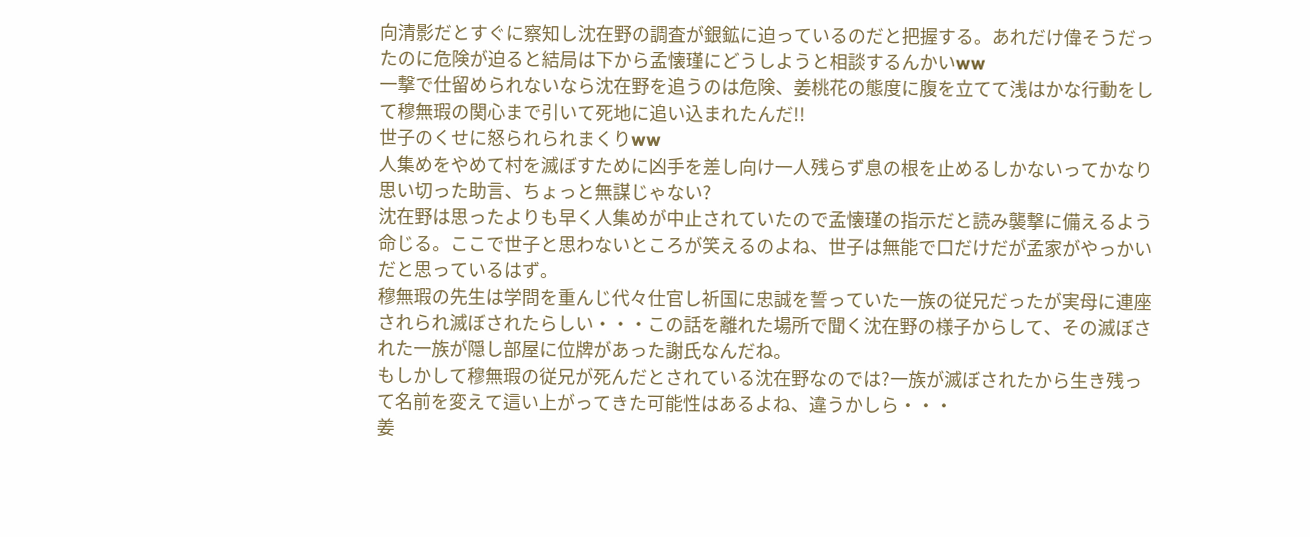向清影だとすぐに察知し沈在野の調査が銀鉱に迫っているのだと把握する。あれだけ偉そうだったのに危険が迫ると結局は下から孟懐瑾にどうしようと相談するんかいww
一撃で仕留められないなら沈在野を追うのは危険、姜桃花の態度に腹を立てて浅はかな行動をして穆無瑕の関心まで引いて死地に追い込まれたんだ!!
世子のくせに怒られられまくりww
人集めをやめて村を滅ぼすために凶手を差し向け一人残らず息の根を止めるしかないってかなり思い切った助言、ちょっと無謀じゃない?
沈在野は思ったよりも早く人集めが中止されていたので孟懐瑾の指示だと読み襲撃に備えるよう命じる。ここで世子と思わないところが笑えるのよね、世子は無能で口だけだが孟家がやっかいだと思っているはず。
穆無瑕の先生は学問を重んじ代々仕官し祈国に忠誠を誓っていた一族の従兄だったが実母に連座されられ滅ぼされたらしい・・・この話を離れた場所で聞く沈在野の様子からして、その滅ぼされた一族が隠し部屋に位牌があった謝氏なんだね。
もしかして穆無瑕の従兄が死んだとされている沈在野なのでは?一族が滅ぼされたから生き残って名前を変えて這い上がってきた可能性はあるよね、違うかしら・・・
姜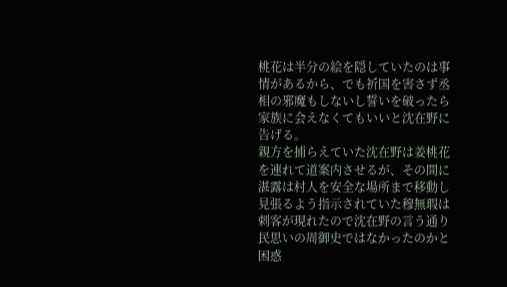桃花は半分の絵を隠していたのは事情があるから、でも祈国を害さず丞相の邪魔もしないし誓いを破ったら家族に会えなくてもいいと沈在野に告げる。
親方を捕らえていた沈在野は姜桃花を連れて道案内させるが、その間に湛露は村人を安全な場所まで移動し見張るよう指示されていた穆無瑕は刺客が現れたので沈在野の言う通り民思いの周御史ではなかったのかと困惑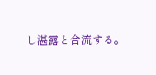し湛露と合流する。